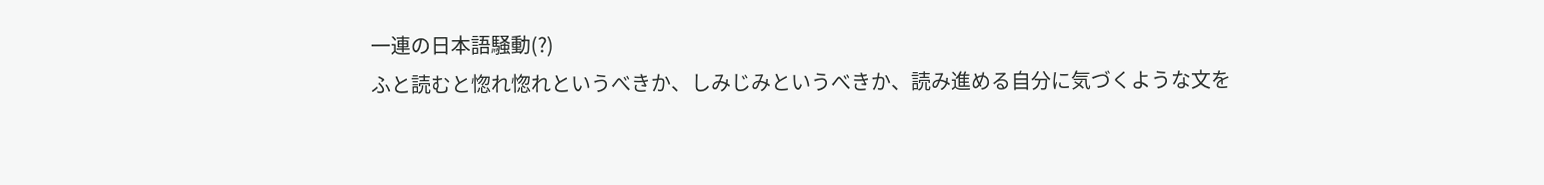一連の日本語騒動(?)
ふと読むと惚れ惚れというべきか、しみじみというべきか、読み進める自分に気づくような文を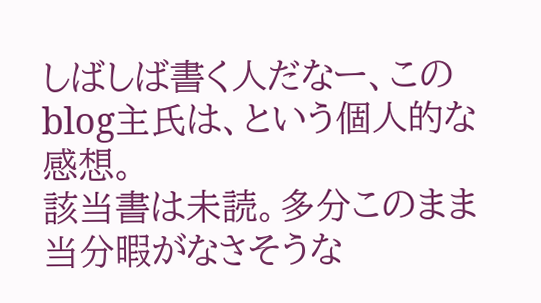しばしば書く人だなー、このblog主氏は、という個人的な感想。
該当書は未読。多分このまま当分暇がなさそうな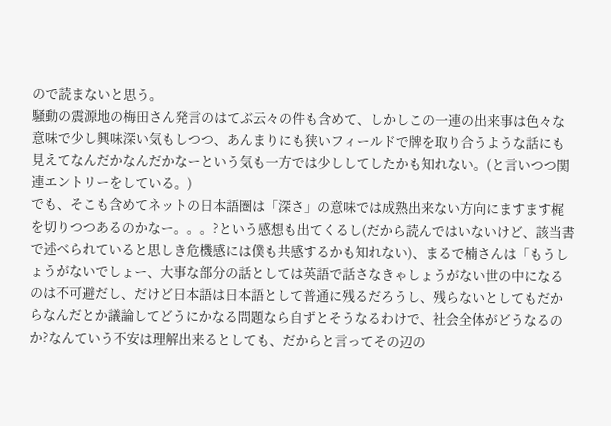ので読まないと思う。
騒動の震源地の梅田さん発言のはてぶ云々の件も含めて、しかしこの一連の出来事は色々な意味で少し興味深い気もしつつ、あんまりにも狭いフィールドで牌を取り合うような話にも見えてなんだかなんだかなーという気も一方では少ししてしたかも知れない。(と言いつつ関連エントリーをしている。)
でも、そこも含めてネットの日本語圏は「深さ」の意味では成熟出来ない方向にますます梶を切りつつあるのかなー。。。?という感想も出てくるし(だから読んではいないけど、該当書で述べられていると思しき危機感には僕も共感するかも知れない)、まるで楠さんは「もうしょうがないでしょー、大事な部分の話としては英語で話さなきゃしょうがない世の中になるのは不可避だし、だけど日本語は日本語として普通に残るだろうし、残らないとしてもだからなんだとか議論してどうにかなる問題なら自ずとそうなるわけで、社会全体がどうなるのか?なんていう不安は理解出来るとしても、だからと言ってその辺の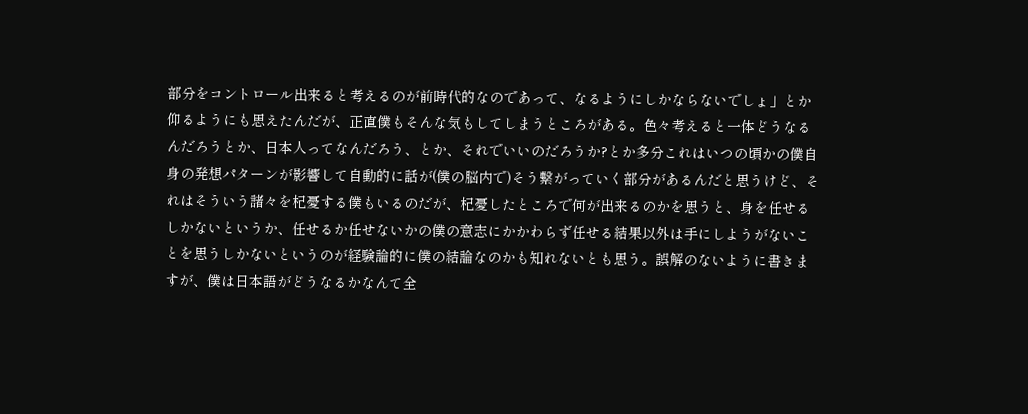部分をコントロール出来ると考えるのが前時代的なのであって、なるようにしかならないでしょ」とか仰るようにも思えたんだが、正直僕もそんな気もしてしまうところがある。色々考えると一体どうなるんだろうとか、日本人ってなんだろう、とか、それでいいのだろうか?とか多分これはいつの頃かの僕自身の発想パターンが影響して自動的に話が(僕の脳内で)そう繋がっていく部分があるんだと思うけど、それはそういう諸々を杞憂する僕もいるのだが、杞憂したところで何が出来るのかを思うと、身を任せるしかないというか、任せるか任せないかの僕の意志にかかわらず任せる結果以外は手にしようがないことを思うしかないというのが経験論的に僕の結論なのかも知れないとも思う。誤解のないように書きますが、僕は日本語がどうなるかなんて全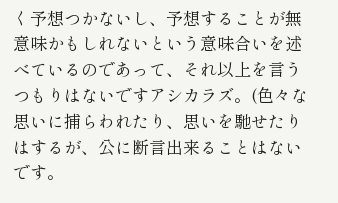く予想つかないし、予想することが無意味かもしれないという意味合いを述べているのであって、それ以上を言うつもりはないですアシカラズ。(色々な思いに捕らわれたり、思いを馳せたりはするが、公に断言出来ることはないです。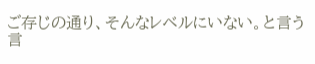ご存じの通り、そんなレベルにいない。と言う言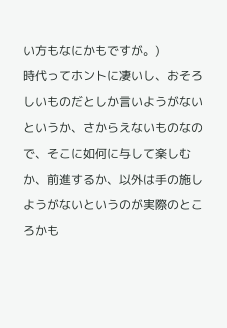い方もなにかもですが。)
時代ってホントに凄いし、おそろしいものだとしか言いようがないというか、さからえないものなので、そこに如何に与して楽しむか、前進するか、以外は手の施しようがないというのが実際のところかも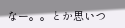なー。。とか思いつ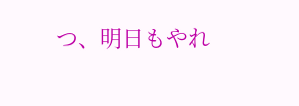つ、明日もやれ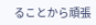ることから頑張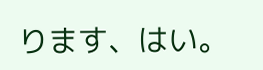ります、はい。